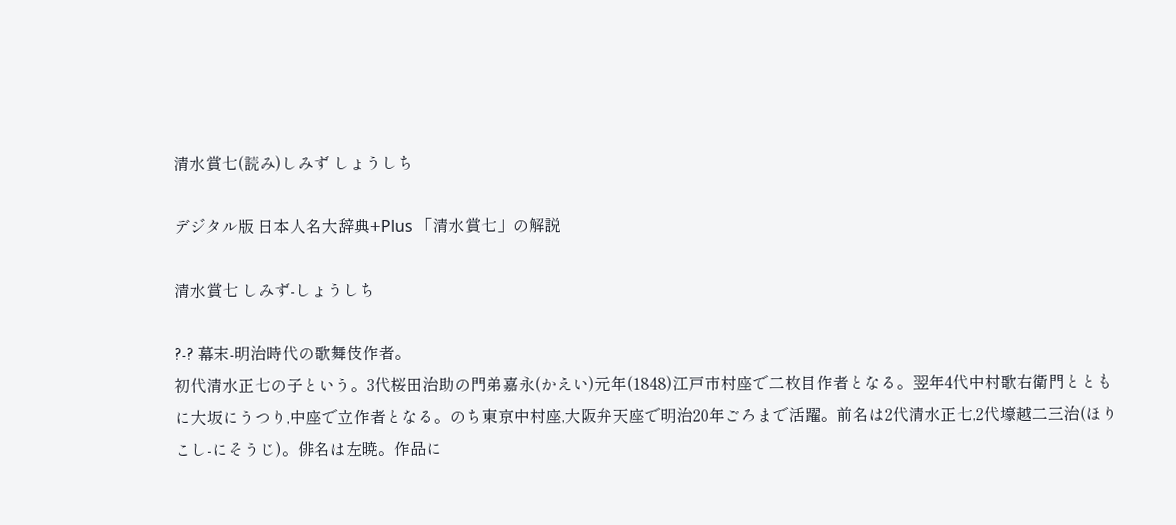清水賞七(読み)しみず しょうしち

デジタル版 日本人名大辞典+Plus 「清水賞七」の解説

清水賞七 しみず-しょうしち

?-? 幕末-明治時代の歌舞伎作者。
初代清水正七の子という。3代桜田治助の門弟嘉永(かえい)元年(1848)江戸市村座で二枚目作者となる。翌年4代中村歌右衛門とともに大坂にうつり,中座で立作者となる。のち東京中村座,大阪弁天座で明治20年ごろまで活躍。前名は2代清水正七,2代壕越二三治(ほりこし-にそうじ)。俳名は左暁。作品に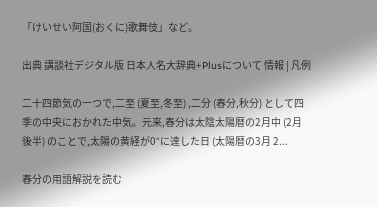「けいせい阿国(おくに)歌舞伎」など。

出典 講談社デジタル版 日本人名大辞典+Plusについて 情報 | 凡例

二十四節気の一つで,二至 (夏至,冬至) ,二分 (春分,秋分) として四季の中央におかれた中気。元来,春分は太陰太陽暦の2月中 (2月後半) のことで,太陽の黄経が0°に達した日 (太陽暦の3月 2...

春分の用語解説を読む